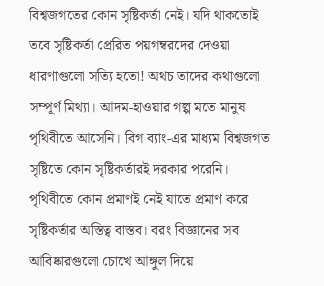বিশ্বজগতের কোন সৃষ্টিকর্তা নেই। যদি থাকতোই তবে সৃষ্টিকর্তা প্রেরিত পয়গম্বরদের দেওয়া ধারণাগুলো সত্যি হতো! অথচ তাদের কথাগুলো সম্পূর্ণ মিথ্যা। আদম-হাওয়ার গল্প মতে মানুষ পৃথিবীতে আসেনি। বিগ ব্যাং-এর মাধ্যম বিশ্বজগত সৃষ্টিতে কোন সৃষ্টিকর্তারই দরকার পরেনি। পৃথিবীতে কোন প্রমাণই নেই যাতে প্রমাণ করে সৃষ্টিকর্তার অস্তিত্ব বাস্তব। বরং বিজ্ঞানের সব আবিষ্কারগুলো চোখে আঙ্গুল দিয়ে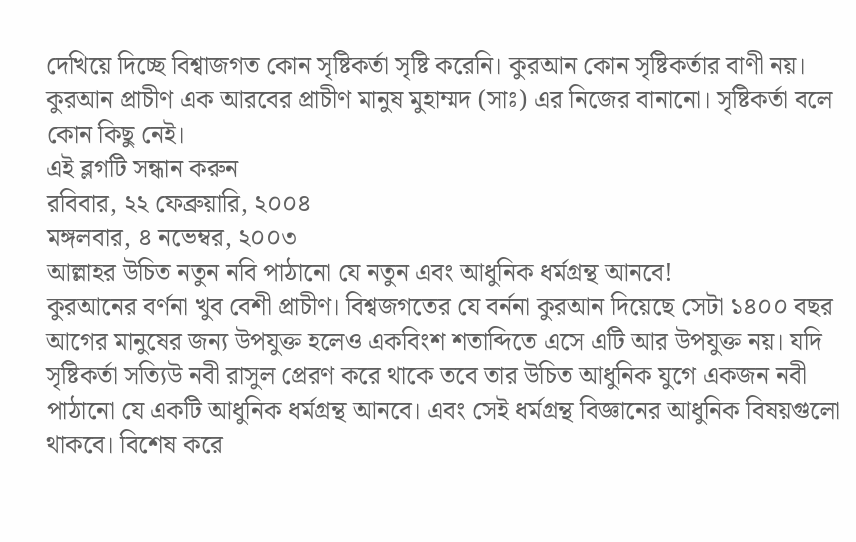দেখিয়ে দিচ্ছে বিশ্বাজগত কোন সৃষ্টিকর্তা সৃষ্টি করেনি। কুরআন কোন সৃষ্টিকর্তার বাণী নয়। কুরআন প্রাচীণ এক আরবের প্রাচীণ মানুষ মুহাম্মদ (সাঃ) এর নিজের বানানো। সৃষ্টিকর্তা বলে কোন কিছু নেই।
এই ব্লগটি সন্ধান করুন
রবিবার, ২২ ফেব্রুয়ারি, ২০০৪
মঙ্গলবার, ৪ নভেম্বর, ২০০৩
আল্লাহর উচিত নতুন নবি পাঠানো যে নতুন এবং আধুনিক ধর্মগ্রন্থ আনবে!
কুরআনের বর্ণনা খুব বেশী প্রাচীণ। বিশ্বজগতের যে বর্ননা কুরআন দিয়েছে সেটা ১৪০০ বছর আগের মানুষের জন্য উপযুক্ত হলেও একবিংশ শতাব্দিতে এসে এটি আর উপযুক্ত নয়। যদি সৃষ্টিকর্তা সত্যিউ নবী রাসুল প্রেরণ করে থাকে তবে তার উচিত আধুনিক যুগে একজন নবী পাঠানো যে একটি আধুনিক ধর্মগ্রন্থ আনবে। এবং সেই ধর্মগ্রন্থ বিজ্ঞানের আধুনিক বিষয়গুলো থাকবে। বিশেষ করে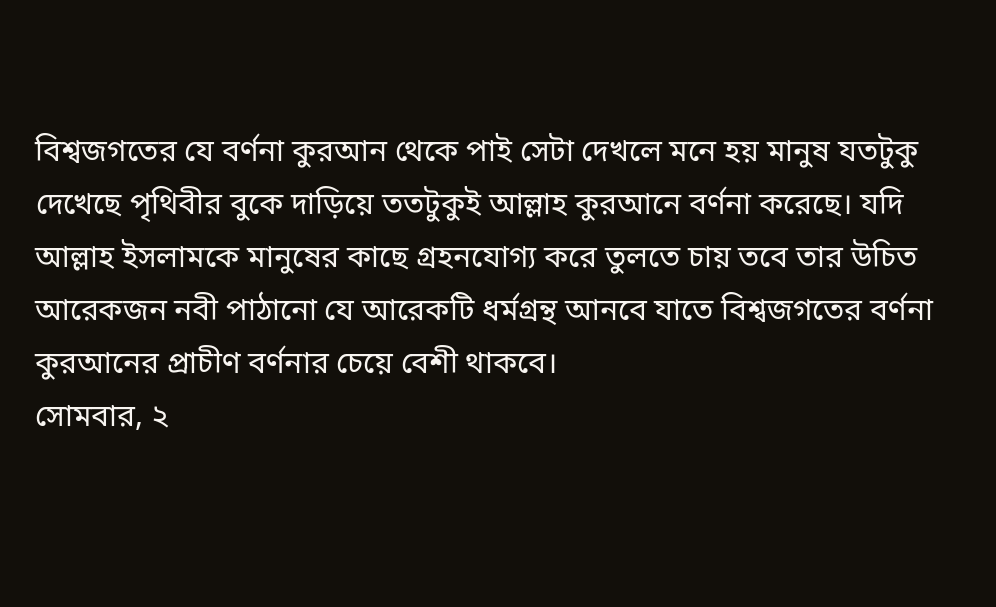বিশ্বজগতের যে বর্ণনা কুরআন থেকে পাই সেটা দেখলে মনে হয় মানুষ যতটুকু দেখেছে পৃথিবীর বুকে দাড়িয়ে ততটুকুই আল্লাহ কুরআনে বর্ণনা করেছে। যদি আল্লাহ ইসলামকে মানুষের কাছে গ্রহনযোগ্য করে তুলতে চায় তবে তার উচিত আরেকজন নবী পাঠানো যে আরেকটি ধর্মগ্রন্থ আনবে যাতে বিশ্বজগতের বর্ণনা কুরআনের প্রাচীণ বর্ণনার চেয়ে বেশী থাকবে।
সোমবার, ২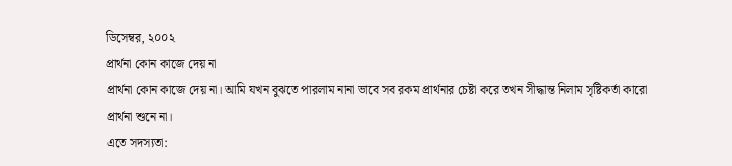ডিসেম্বর, ২০০২
প্রার্থনা কোন কাজে দেয় না
প্রার্থনা কোন কাজে দেয় না। আমি যখন বুঝতে পারলাম নানা ভাবে সব রকম প্রার্থনার চেষ্টা করে তখন সীদ্ধান্ত নিলাম সৃষ্টিকর্তা কারো প্রার্থনা শুনে না।
এতে সদস্যতা: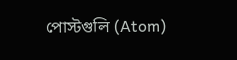পোস্টগুলি (Atom)